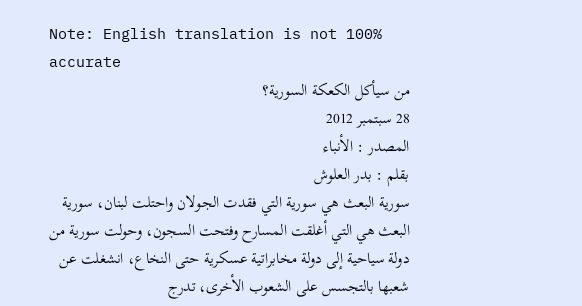Note: English translation is not 100% accurate
من سيأكل الكعكة السورية؟
28 سبتمبر 2012
المصدر : الأنباء
بقلم : بدر العلوش
سورية البعث هي سورية التي فقدت الجولان واحتلت لبنان، سورية البعث هي التي أغلقت المسارح وفتحت السجون، وحولت سورية من دولة سياحية إلى دولة مخابراتية عسكرية حتى النخاع، انشغلت عن شعبها بالتجسس على الشعوب الأخرى، تدرج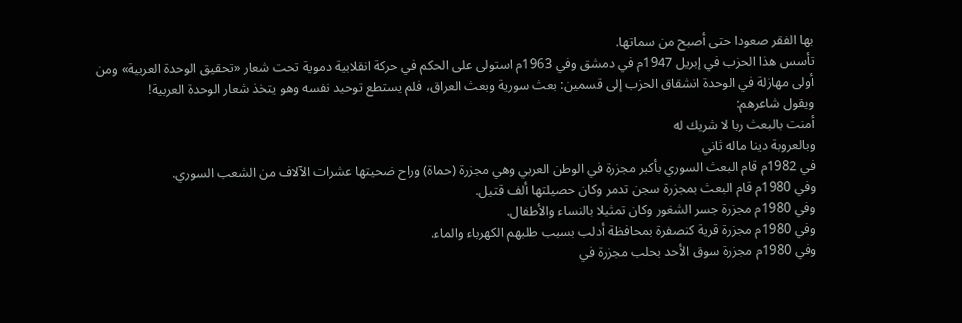بها الفقر صعودا حتى أصبح من سماتها.
تأسس هذا الحزب في إبريل 1947م في دمشق وفي 1963م استولى على الحكم في حركة انقلابية دموية تحت شعار «تحقيق الوحدة العربية» ومن أولى مهازلة في الوحدة انشقاق الحزب إلى قسمين: بعث سورية وبعث العراق، فلم يستطع توحيد نفسه وهو يتخذ شعار الوحدة العربية!
ويقول شاعرهم:
أمنت بالبعث ربا لا شريك له
وبالعروبة دينا ماله ثاني
في 1982م قام البعث السوري بأكبر مجزرة في الوطن العربي وهي مجزرة (حماة) وراح ضحيتها عشرات الآلاف من الشعب السوري.
وفي 1980م قام البعث بمجزرة سجن تدمر وكان حصيلتها ألف قتيل.
وفي 1980م مجزرة جسر الشغور وكان تمثيلا بالنساء والأطفال.
وفي 1980م مجزرة قرية كنصفرة بمحافظة أدلب بسبب طلبهم الكهرباء والماء.
وفي 1980م مجزرة سوق الأحد بحلب مجزرة في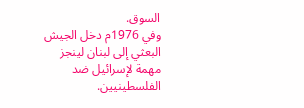السوق.
وفي 1976م دخل الجيش البعثي إلى لبنان لينجز مهمة لإسرائيل ضد الفلسطينيين.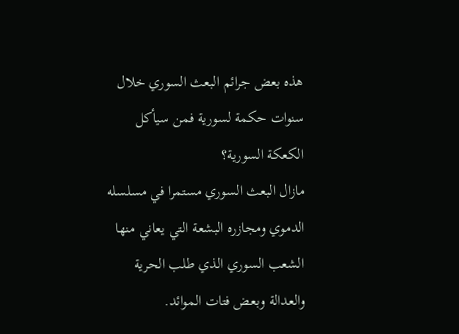هذه بعض جرائم البعث السوري خلال سنوات حكمة لسورية فمن سيأكل الكعكة السورية؟
مازال البعث السوري مستمرا في مسلسله الدموي ومجازره البشعة التي يعاني منها الشعب السوري الذي طلب الحرية والعدالة وبعض فتات الموائد.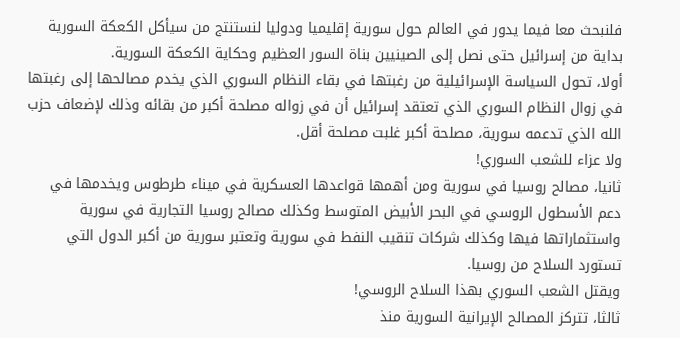فلنبحث معا فيما يدور في العالم حول سورية إقليميا ودوليا لنستنتج من سيأكل الكعكة السورية بداية من إسرائيل حتى نصل إلى الصينيين بناة السور العظيم وحكاية الكعكة السورية.
أولا، تحول السياسة الإسرائيلية من رغبتها في بقاء النظام السوري الذي يخدم مصالحها إلى رغبتها في زوال النظام السوري الذي تعتقد إسرائيل أن في زواله مصلحة أكبر من بقائه وذلك لإضعاف حزب الله الذي تدعمه سورية، مصلحة أكبر غلبت مصلحة أقل.
ولا عزاء للشعب السوري!
ثانيا، مصالح روسيا في سورية ومن أهمها قواعدها العسكرية في ميناء طرطوس ويخدمها في دعم الأسطول الروسي في البحر الأبيض المتوسط وكذلك مصالح روسيا التجارية في سورية واستثماراتها فيها وكذلك شركات تنقيب النفط في سورية وتعتبر سورية من أكبر الدول التي تستورد السلاح من روسيا.
ويقتل الشعب السوري بهذا السلاح الروسي!
ثالثا، تتركز المصالح الإيرانية السورية منذ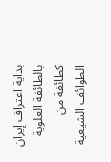بداية اعتراف إيران بالطائفة العلوية كطائفة من الطوائف الشيعية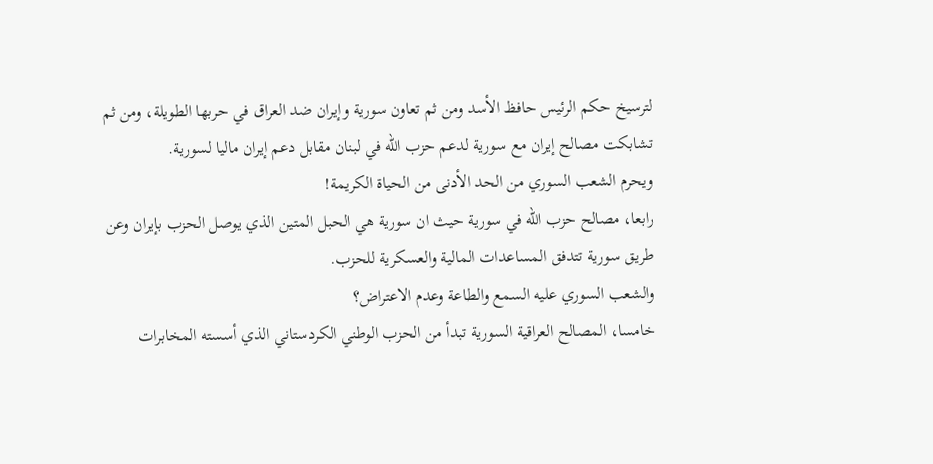لترسيخ حكم الرئيس حافظ الأسد ومن ثم تعاون سورية وإيران ضد العراق في حربها الطويلة، ومن ثم تشابكت مصالح إيران مع سورية لدعم حزب الله في لبنان مقابل دعم إيران ماليا لسورية.
ويحرم الشعب السوري من الحد الأدنى من الحياة الكريمة!
رابعا، مصالح حزب الله في سورية حيث ان سورية هي الحبل المتين الذي يوصل الحزب بإيران وعن طريق سورية تتدفق المساعدات المالية والعسكرية للحزب.
والشعب السوري عليه السمع والطاعة وعدم الاعتراض؟
خامسا، المصالح العراقية السورية تبدأ من الحزب الوطني الكردستاني الذي أسسته المخابرات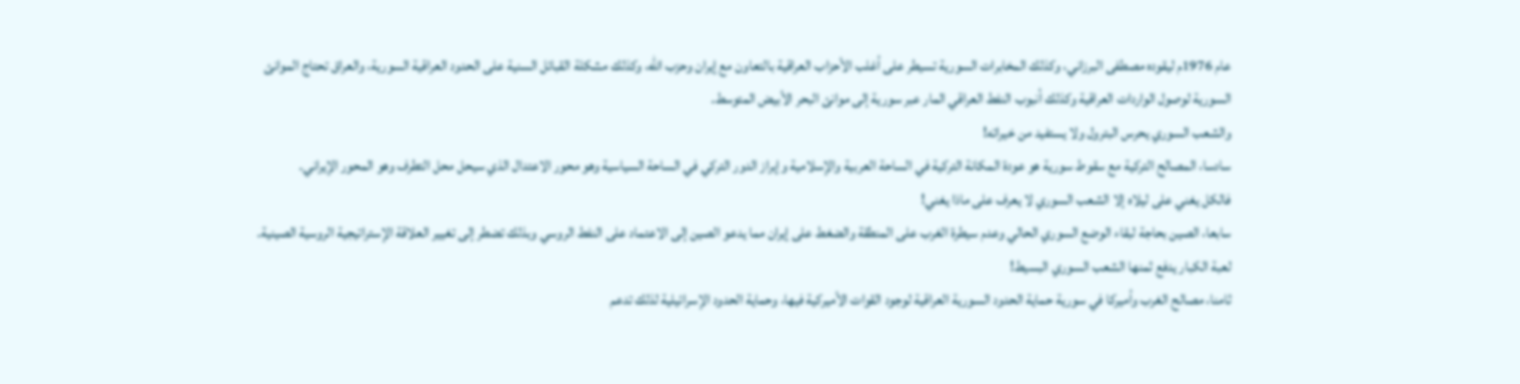عام 1976م ليقوده مصطفى البرزاني، وكذلك المخابرات السورية تسيطر على أغلب الأحزاب العراقية بالتعاون مع إيران وحزب الله، وكذلك مشكلة القبائل السنية على الحدود العراقية السورية، والعراق تحتاج الموانئ السورية لوصول الواردات العراقية وكذلك أنبوب النفط العراقي المار عبر سورية إلى موانئ البحر الأبيض المتوسط.
والشعب السوري يحرس البترول ولا يستفيد من خيراته!
سادسا، المصالح التركية مع سقوط سورية هو عودة المكانة التركية في الساحة العربية والإسلامية وإبراز الدور التركي في الساحة السياسية وهو محور الاعتدال الذي سيحل محل التطرف وهو المحور الإيراني.
فالكل يغني على ليلاه إلا الشعب السوري لا يعرف على ماذا يغني!
سابعا، الصين بحاجة لبقاء الوضع السوري الحالي وعدم سيطرة الغرب على المنطقة والضغط على إيران مما يدعو الصين إلى الاعتماد على النفط الروسي وبذلك تضطر إلى تغيير العلاقة الإستراتيجية الروسية الصينية.
لعبة الكبار يدفع ثمنها الشعب السوري البسيط!
ثامنا، مصالح الغرب وأميركا في سورية حماية الحدود السورية العراقية لوجود القوات الأميركية فيها، وحماية الحدود الإسرائيلية لذلك تدعم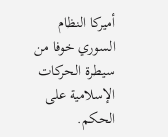أميركا النظام السوري خوفا من سيطرة الحركات الإسلامية على الحكم.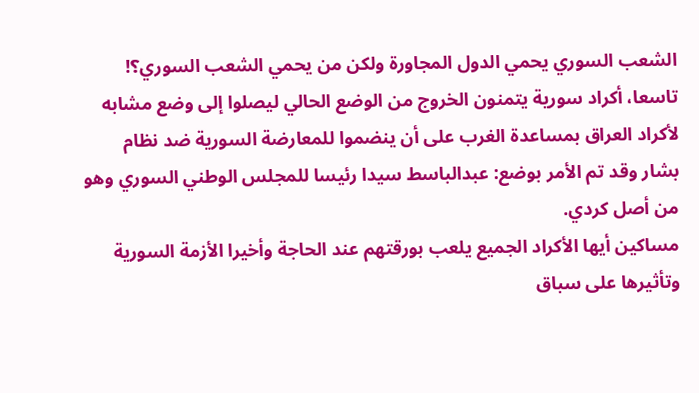الشعب السوري يحمي الدول المجاورة ولكن من يحمي الشعب السوري؟!
تاسعا، أكراد سورية يتمنون الخروج من الوضع الحالي ليصلوا إلى وضع مشابه لأكراد العراق بمساعدة الغرب على أن ينضموا للمعارضة السورية ضد نظام بشار وقد تم الأمر بوضع: عبدالباسط سيدا رئيسا للمجلس الوطني السوري وهو من أصل كردي.
مساكين أيها الأكراد الجميع يلعب بورقتهم عند الحاجة وأخيرا الأزمة السورية وتأثيرها على سباق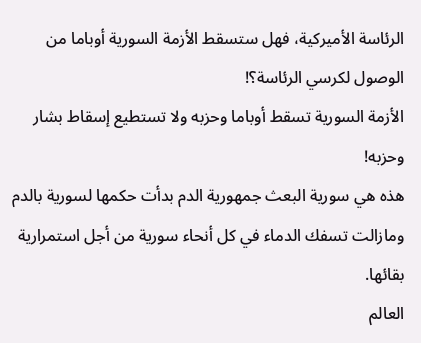الرئاسة الأميركية، فهل ستسقط الأزمة السورية أوباما من الوصول لكرسي الرئاسة؟!
الأزمة السورية تسقط أوباما وحزبه ولا تستطيع إسقاط بشار وحزبه!
هذه هي سورية البعث جمهورية الدم بدأت حكمها لسورية بالدم ومازالت تسفك الدماء في كل أنحاء سورية من أجل استمرارية بقائها.
العالم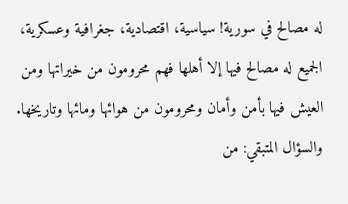له مصالح في سورية! سياسية، اقتصادية، جغرافية وعسكرية، الجميع له مصالح فيها إلا أهلها فهم محرومون من خيراتها ومن العيش فيها بأمن وأمان ومحرومون من هوائها ومائها وتاريخها.
والسؤال المتبقي: من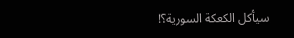سيأكل الكعكة السورية؟!